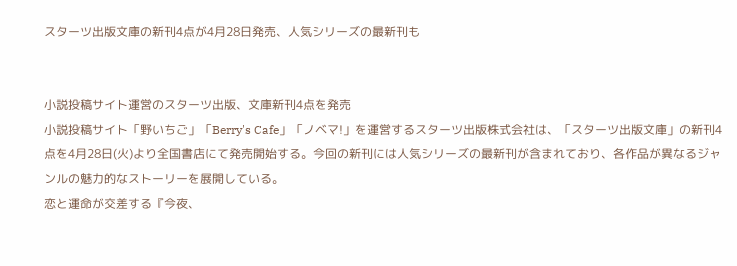スターツ出版文庫の新刊4点が4月28日発売、人気シリーズの最新刊も


小説投稿サイト運営のスターツ出版、文庫新刊4点を発売
小説投稿サイト「野いちご」「Berry's Cafe」「ノベマ!」を運営するスターツ出版株式会社は、「スターツ出版文庫」の新刊4点を4月28日(火)より全国書店にて発売開始する。今回の新刊には人気シリーズの最新刊が含まれており、各作品が異なるジャンルの魅力的なストーリーを展開している。
恋と運命が交差する『今夜、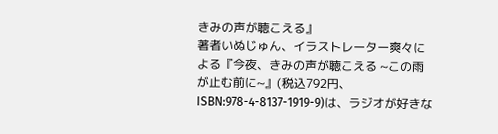きみの声が聴こえる』
著者いぬじゅん、イラストレーター爽々による『今夜、きみの声が聴こえる ~この雨が止む前に~』(税込792円、ISBN:978-4-8137-1919-9)は、ラジオが好きな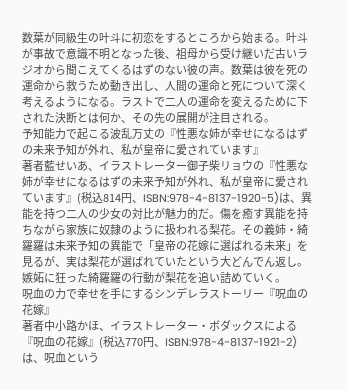数葉が同級生の叶斗に初恋をするところから始まる。叶斗が事故で意識不明となった後、祖母から受け継いだ古いラジオから聞こえてくるはずのない彼の声。数葉は彼を死の運命から救うため動き出し、人間の運命と死について深く考えるようになる。ラストで二人の運命を変えるために下された決断とは何か、その先の展開が注目される。
予知能力で起こる波乱万丈の『性悪な姉が幸せになるはずの未来予知が外れ、私が皇帝に愛されています』
著者藍せいあ、イラストレーター御子柴リョウの『性悪な姉が幸せになるはずの未来予知が外れ、私が皇帝に愛されています』(税込814円、ISBN:978-4-8137-1920-5)は、異能を持つ二人の少女の対比が魅力的だ。傷を癒す異能を持ちながら家族に奴隷のように扱われる梨花。その義姉・綺羅羅は未来予知の異能で「皇帝の花嫁に選ばれる未来」を見るが、実は梨花が選ばれていたという大どんでん返し。嫉妬に狂った綺羅羅の行動が梨花を追い詰めていく。
呪血の力で幸せを手にするシンデレラストーリー『呪血の花嫁』
著者中小路かほ、イラストレーター・ボダックスによる『呪血の花嫁』(税込770円、ISBN:978-4-8137-1921-2)は、呪血という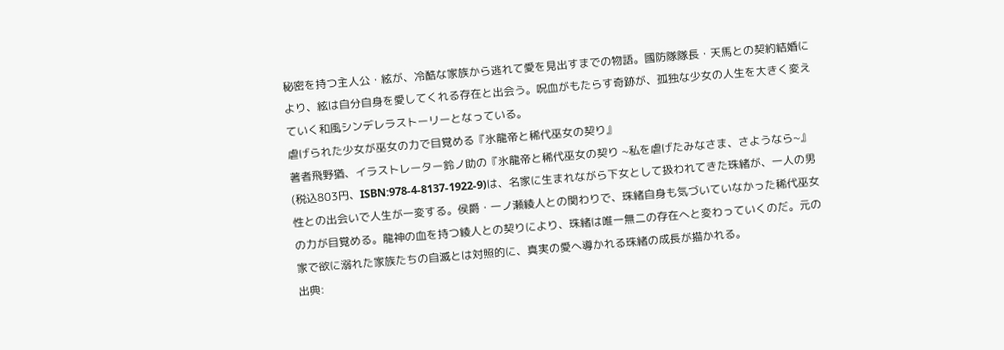秘密を持つ主人公・絃が、冷酷な家族から逃れて愛を見出すまでの物語。國防隊隊長・天馬との契約結婚により、絃は自分自身を愛してくれる存在と出会う。呪血がもたらす奇跡が、孤独な少女の人生を大きく変えていく和風シンデレラストーリーとなっている。
虐げられた少女が巫女の力で目覚める『氷龍帝と稀代巫女の契り』
著者飛野猶、イラストレーター鈴ノ助の『氷龍帝と稀代巫女の契り ~私を虐げたみなさま、さようなら~』(税込803円、ISBN:978-4-8137-1922-9)は、名家に生まれながら下女として扱われてきた珠緒が、一人の男性との出会いで人生が一変する。侯爵・一ノ瀬綾人との関わりで、珠緒自身も気づいていなかった稀代巫女の力が目覚める。龍神の血を持つ綾人との契りにより、珠緒は唯一無二の存在へと変わっていくのだ。元の家で欲に溺れた家族たちの自滅とは対照的に、真実の愛へ導かれる珠緒の成長が描かれる。
出典: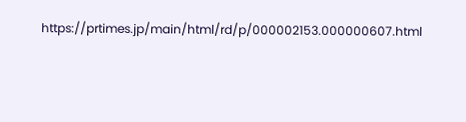https://prtimes.jp/main/html/rd/p/000002153.000000607.html